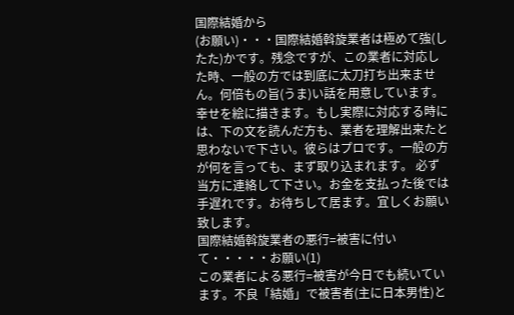国際結婚から
(お願い)・・・国際結婚斡旋業者は極めて強(したた)かです。残念ですが、この業者に対応した時、一般の方では到底に太刀打ち出来ません。何倍もの旨(うま)い話を用意しています。幸せを絵に描きます。もし実際に対応する時には、下の文を読んだ方も、業者を理解出来たと思わないで下さい。彼らはプロです。一般の方が何を言っても、まず取り込まれます。 必ず当方に連絡して下さい。お金を支払った後では手遅れです。お待ちして居ます。宜しくお願い致します。
国際結婚斡旋業者の悪行=被害に付いて・・・・・お願い(1)
この業者による悪行=被害が今日でも続いています。不良「結婚」で被害者(主に日本男性)と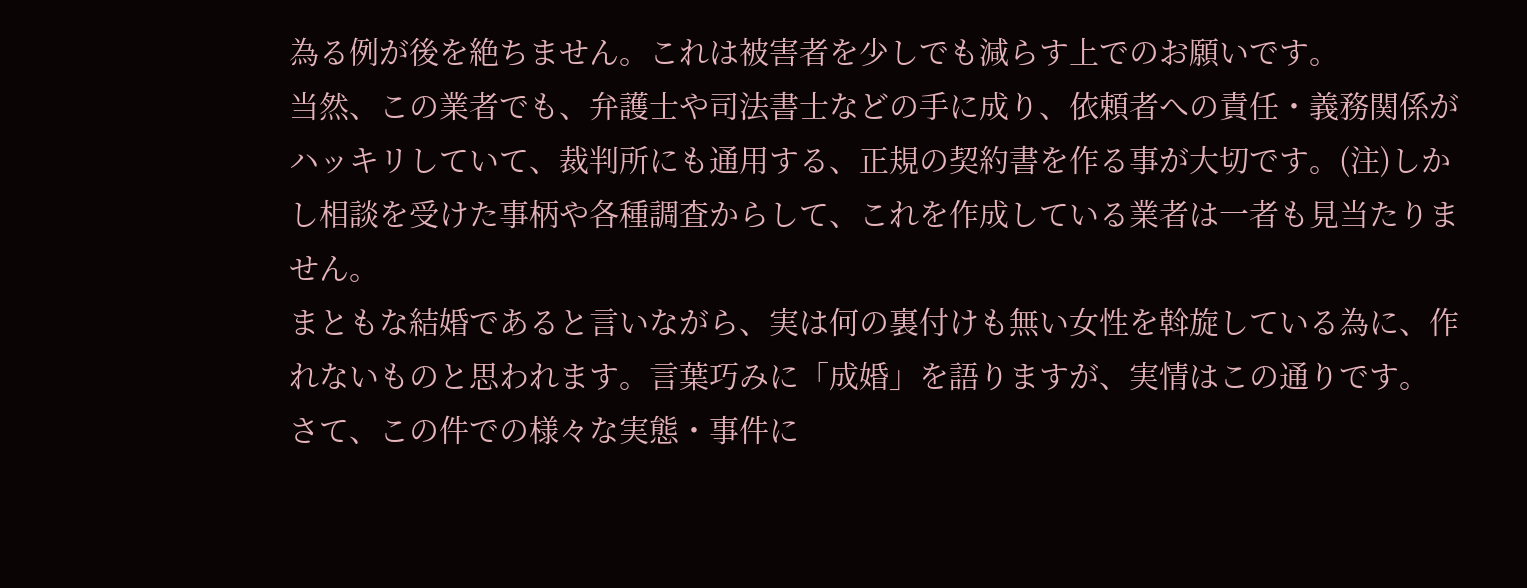為る例が後を絶ちません。これは被害者を少しでも減らす上でのお願いです。
当然、この業者でも、弁護士や司法書士などの手に成り、依頼者への責任・義務関係がハッキリしていて、裁判所にも通用する、正規の契約書を作る事が大切です。(注)しかし相談を受けた事柄や各種調査からして、これを作成している業者は一者も見当たりません。
まともな結婚であると言いながら、実は何の裏付けも無い女性を斡旋している為に、作れないものと思われます。言葉巧みに「成婚」を語りますが、実情はこの通りです。
さて、この件での様々な実態・事件に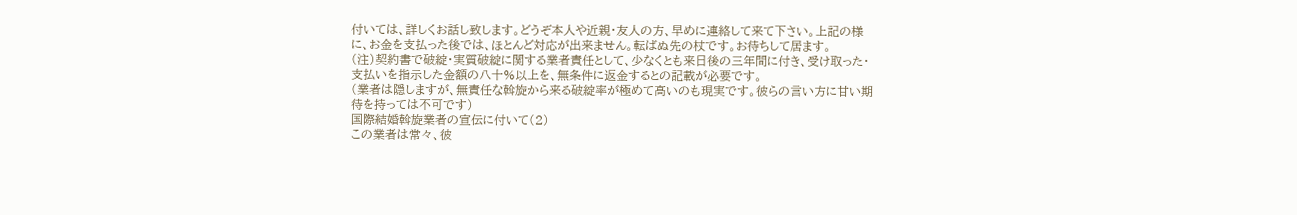付いては、詳しくお話し致します。どうぞ本人や近親・友人の方、早めに連絡して来て下さい。上記の様に、お金を支払った後では、ほとんど対応が出来ません。転ばぬ先の杖です。お待ちして居ます。
(注)契約書で破綻・実質破綻に関する業者責任として、少なくとも来日後の三年間に付き、受け取った・支払いを指示した金額の八十%以上を、無条件に返金するとの記載が必要です。
(業者は隠しますが、無責任な斡旋から来る破綻率が極めて高いのも現実です。彼らの言い方に甘い期待を持っては不可です)
国際結婚斡旋業者の宣伝に付いて(2)
この業者は常々、彼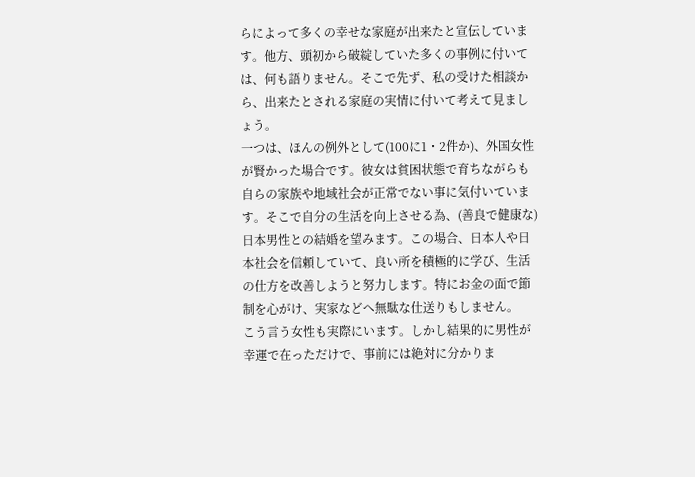らによって多くの幸せな家庭が出来たと宣伝しています。他方、頭初から破綻していた多くの事例に付いては、何も語りません。そこで先ず、私の受けた相談から、出来たとされる家庭の実情に付いて考えて見ましょう。
一つは、ほんの例外として(100に1・2件か)、外国女性が賢かった場合です。彼女は貧困状態で育ちながらも自らの家族や地域社会が正常でない事に気付いています。そこで自分の生活を向上させる為、(善良で健康な)日本男性との結婚を望みます。この場合、日本人や日本社会を信頼していて、良い所を積極的に学び、生活の仕方を改善しようと努力します。特にお金の面で節制を心がけ、実家などへ無駄な仕送りもしません。
こう言う女性も実際にいます。しかし結果的に男性が幸運で在っただけで、事前には絶対に分かりま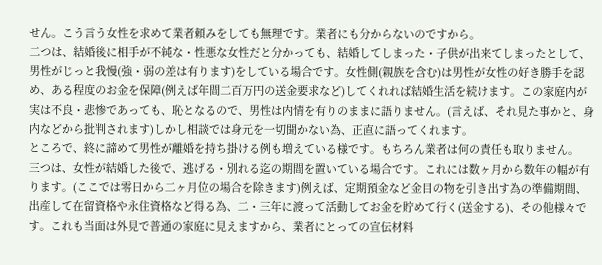せん。こう言う女性を求めて業者頼みをしても無理です。業者にも分からないのですから。
二つは、結婚後に相手が不純な・性悪な女性だと分かっても、結婚してしまった・子供が出来てしまったとして、男性がじっと我慢(強・弱の差は有ります)をしている場合です。女性側(親族を含む)は男性が女性の好き勝手を認め、ある程度のお金を保障(例えば年間二百万円の送金要求など)してくれれば結婚生活を続けます。この家庭内が実は不良・悲惨であっても、恥となるので、男性は内情を有りのままに語りません。(言えば、それ見た事かと、身内などから批判されます)しかし相談では身元を一切聞かない為、正直に語ってくれます。
ところで、終に諦めて男性が離婚を持ち掛ける例も増えている様です。もちろん業者は何の責任も取りません。
三つは、女性が結婚した後で、逃げる・別れる迄の期間を置いている場合です。これには数ヶ月から数年の幅が有ります。(ここでは零日から二ヶ月位の場合を除きます)例えば、定期預金など金目の物を引き出す為の準備期間、出産して在留資格や永住資格など得る為、二・三年に渡って活動してお金を貯めて行く(送金する)、その他様々です。これも当面は外見で普通の家庭に見えますから、業者にとっての宣伝材料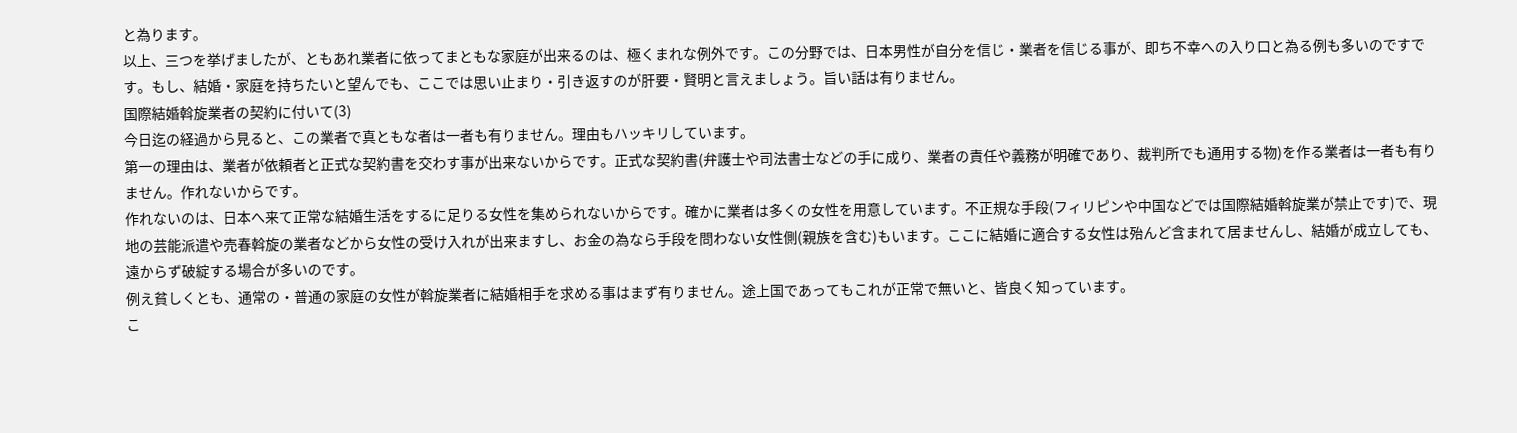と為ります。
以上、三つを挙げましたが、ともあれ業者に依ってまともな家庭が出来るのは、極くまれな例外です。この分野では、日本男性が自分を信じ・業者を信じる事が、即ち不幸への入り口と為る例も多いのですです。もし、結婚・家庭を持ちたいと望んでも、ここでは思い止まり・引き返すのが肝要・賢明と言えましょう。旨い話は有りません。
国際結婚斡旋業者の契約に付いて(3)
今日迄の経過から見ると、この業者で真ともな者は一者も有りません。理由もハッキリしています。
第一の理由は、業者が依頼者と正式な契約書を交わす事が出来ないからです。正式な契約書(弁護士や司法書士などの手に成り、業者の責任や義務が明確であり、裁判所でも通用する物)を作る業者は一者も有りません。作れないからです。
作れないのは、日本へ来て正常な結婚生活をするに足りる女性を集められないからです。確かに業者は多くの女性を用意しています。不正規な手段(フィリピンや中国などでは国際結婚斡旋業が禁止です)で、現地の芸能派遣や売春斡旋の業者などから女性の受け入れが出来ますし、お金の為なら手段を問わない女性側(親族を含む)もいます。ここに結婚に適合する女性は殆んど含まれて居ませんし、結婚が成立しても、遠からず破綻する場合が多いのです。
例え貧しくとも、通常の・普通の家庭の女性が斡旋業者に結婚相手を求める事はまず有りません。途上国であってもこれが正常で無いと、皆良く知っています。
こ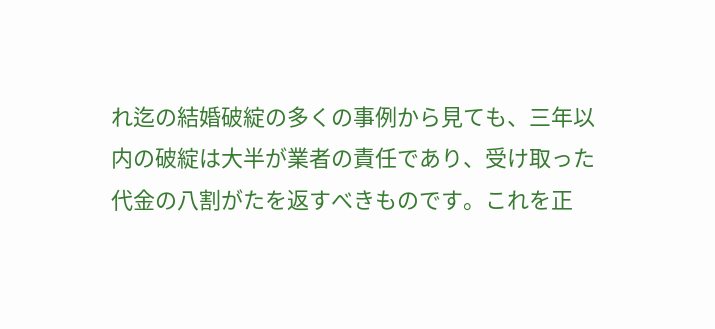れ迄の結婚破綻の多くの事例から見ても、三年以内の破綻は大半が業者の責任であり、受け取った代金の八割がたを返すべきものです。これを正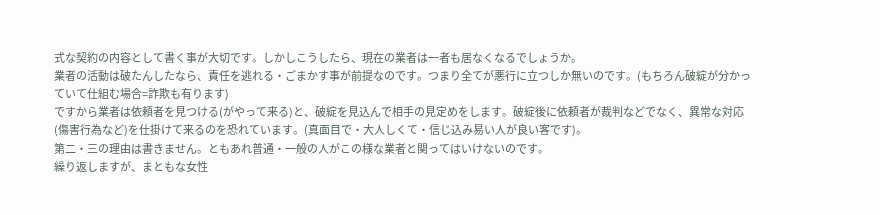式な契約の内容として書く事が大切です。しかしこうしたら、現在の業者は一者も居なくなるでしょうか。
業者の活動は破たんしたなら、責任を逃れる・ごまかす事が前提なのです。つまり全てが悪行に立つしか無いのです。(もちろん破綻が分かっていて仕組む場合=詐欺も有ります)
ですから業者は依頼者を見つける(がやって来る)と、破綻を見込んで相手の見定めをします。破綻後に依頼者が裁判などでなく、異常な対応(傷害行為など)を仕掛けて来るのを恐れています。(真面目で・大人しくて・信じ込み易い人が良い客です)。
第二・三の理由は書きません。ともあれ普通・一般の人がこの様な業者と関ってはいけないのです。
繰り返しますが、まともな女性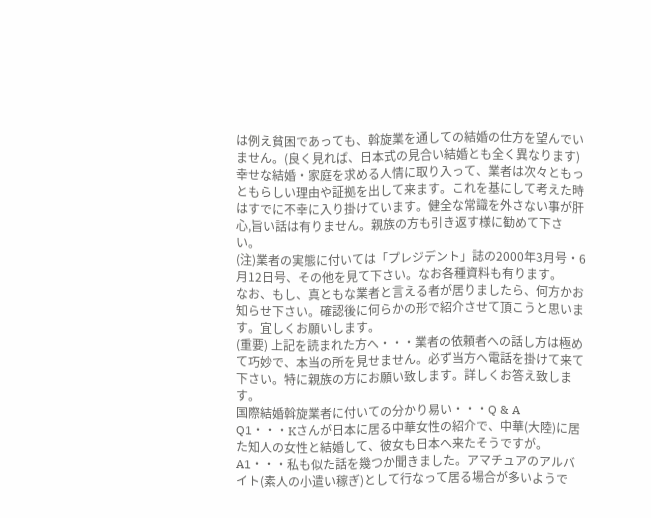は例え貧困であっても、斡旋業を通しての結婚の仕方を望んでいません。(良く見れば、日本式の見合い結婚とも全く異なります)
幸せな結婚・家庭を求める人情に取り入って、業者は次々ともっともらしい理由や証拠を出して来ます。これを基にして考えた時はすでに不幸に入り掛けています。健全な常識を外さない事が肝心,旨い話は有りません。親族の方も引き返す様に勧めて下さい。
(注)業者の実態に付いては「プレジデント」誌の2000年3月号・6月12日号、その他を見て下さい。なお各種資料も有ります。
なお、もし、真ともな業者と言える者が居りましたら、何方かお知らせ下さい。確認後に何らかの形で紹介させて頂こうと思います。宜しくお願いします。
(重要) 上記を読まれた方へ・・・業者の依頼者への話し方は極めて巧妙で、本当の所を見せません。必ず当方へ電話を掛けて来て下さい。特に親族の方にお願い致します。詳しくお答え致します。
国際結婚斡旋業者に付いての分かり易い・・・Q & A
Q1・・・Kさんが日本に居る中華女性の紹介で、中華(大陸)に居た知人の女性と結婚して、彼女も日本へ来たそうですが。
A1・・・私も似た話を幾つか聞きました。アマチュアのアルバイト(素人の小遣い稼ぎ)として行なって居る場合が多いようで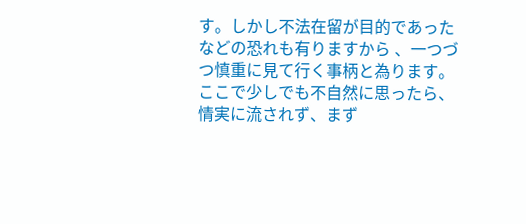す。しかし不法在留が目的であったなどの恐れも有りますから 、一つづつ慎重に見て行く事柄と為ります。ここで少しでも不自然に思ったら、情実に流されず、まず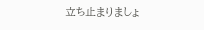立ち止まりましょ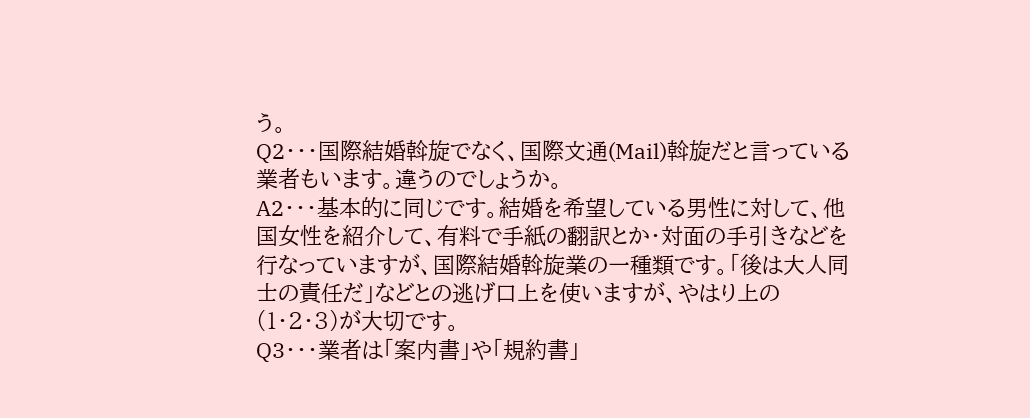う。
Q2・・・国際結婚斡旋でなく、国際文通(Mail)斡旋だと言っている業者もいます。違うのでしょうか。
A2・・・基本的に同じです。結婚を希望している男性に対して、他国女性を紹介して、有料で手紙の翻訳とか・対面の手引きなどを行なっていますが、国際結婚斡旋業の一種類です。「後は大人同士の責任だ」などとの逃げ口上を使いますが、やはり上の(1・2・3)が大切です。
Q3・・・業者は「案内書」や「規約書」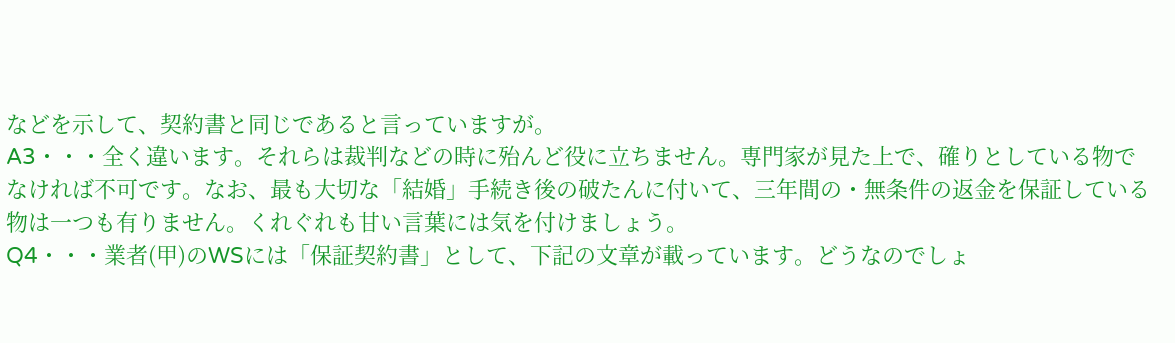などを示して、契約書と同じであると言っていますが。
A3・・・全く違います。それらは裁判などの時に殆んど役に立ちません。専門家が見た上で、確りとしている物でなければ不可です。なお、最も大切な「結婚」手続き後の破たんに付いて、三年間の・無条件の返金を保証している物は一つも有りません。くれぐれも甘い言葉には気を付けましょう。
Q4・・・業者(甲)のWSには「保証契約書」として、下記の文章が載っています。どうなのでしょ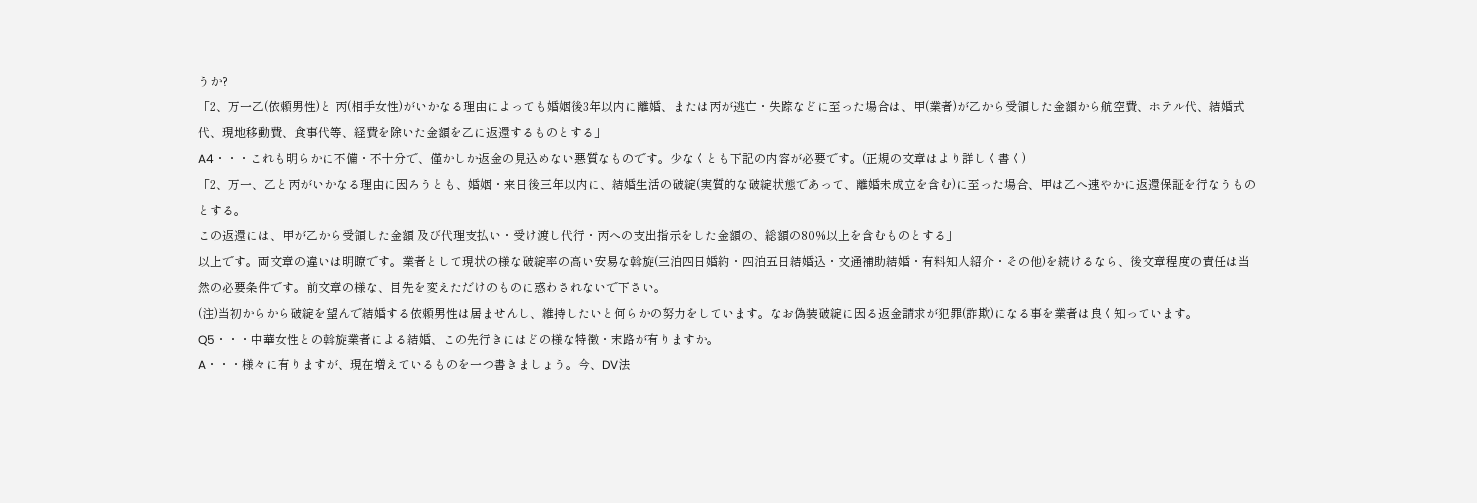うか?
「2、万一乙(依頼男性)と 丙(相手女性)がいかなる理由によっても婚姻後3年以内に離婚、または丙が逃亡・失踪などに至った場合は、甲(業者)が乙から受領した金額から航空費、ホテル代、結婚式代、現地移動費、食事代等、経費を除いた金額を乙に返還するものとする」
A4・・・これも明らかに不備・不十分で、僅かしか返金の見込めない悪質なものです。少なくとも下記の内容が必要です。(正規の文章はより詳しく書く)
「2、万一、乙と丙がいかなる理由に因ろうとも、婚姻・来日後三年以内に、結婚生活の破綻(実質的な破綻状態であって、離婚未成立を含む)に至った場合、甲は乙へ速やかに返還保証を行なうものとする。
この返還には、甲が乙から受領した金額 及び代理支払い・受け渡し代行・丙への支出指示をした金額の、総額の80%以上を含むものとする」
以上です。両文章の違いは明瞭です。業者として現状の様な破綻率の高い安易な斡旋(三泊四日婚約・四泊五日結婚込・文通補助結婚・有料知人紹介・その他)を続けるなら、後文章程度の責任は当然の必要条件です。前文章の様な、目先を変えただけのものに惑わされないで下さい。
(注)当初からから破綻を望んで結婚する依頼男性は居ませんし、維持したいと何らかの努力をしています。なお偽装破綻に因る返金請求が犯罪(詐欺)になる事を業者は良く知っています。
Q5・・・中華女性との斡旋業者による結婚、この先行きにはどの様な特徴・末路が有りますか。
A・・・様々に有りますが、現在増えているものを一つ書きましょう。今、DV法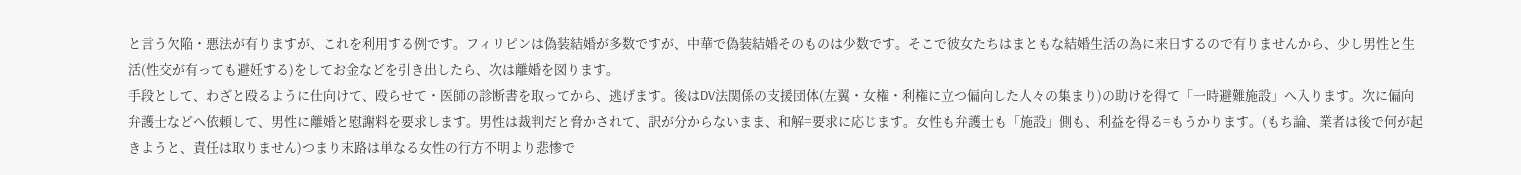と言う欠陥・悪法が有りますが、これを利用する例です。フィリピンは偽装結婚が多数ですが、中華で偽装結婚そのものは少数です。そこで彼女たちはまともな結婚生活の為に来日するので有りませんから、少し男性と生活(性交が有っても避妊する)をしてお金などを引き出したら、次は離婚を図ります。
手段として、わざと殴るように仕向けて、殴らせて・医師の診断書を取ってから、逃げます。後はDV法関係の支援団体(左翼・女権・利権に立つ偏向した人々の集まり)の助けを得て「一時避難施設」へ入ります。次に偏向弁護士などへ依頼して、男性に離婚と慰謝料を要求します。男性は裁判だと脅かされて、訳が分からないまま、和解=要求に応じます。女性も弁護士も「施設」側も、利益を得る=もうかります。(もち論、業者は後で何が起きようと、責任は取りません)つまり末路は単なる女性の行方不明より悲惨で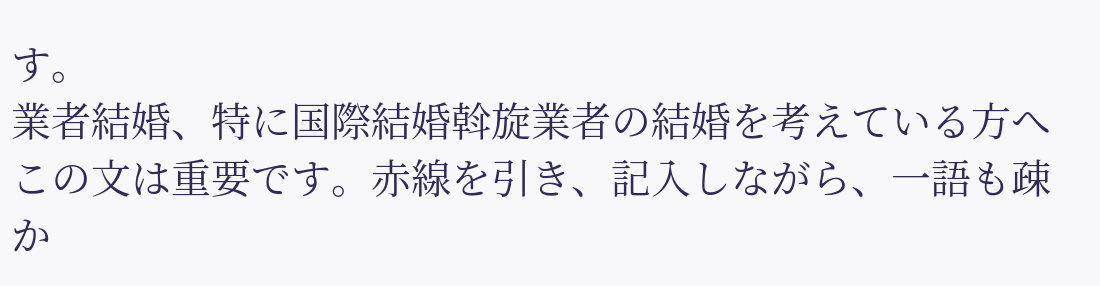す。
業者結婚、特に国際結婚斡旋業者の結婚を考えている方へ
この文は重要です。赤線を引き、記入しながら、一語も疎か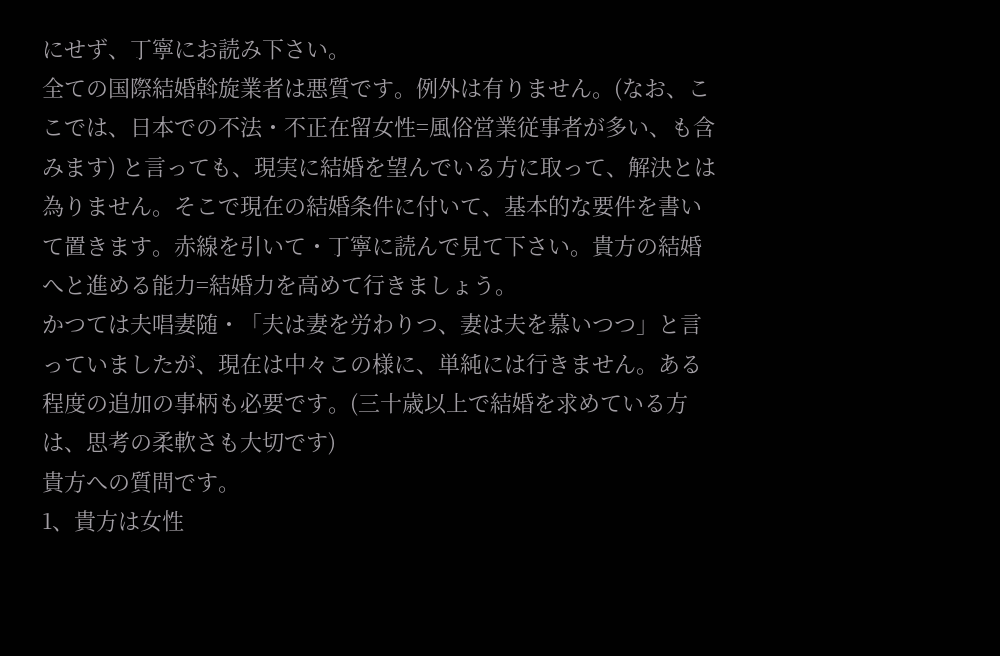にせず、丁寧にお読み下さい。
全ての国際結婚斡旋業者は悪質です。例外は有りません。(なお、ここでは、日本での不法・不正在留女性=風俗営業従事者が多い、も含みます) と言っても、現実に結婚を望んでいる方に取って、解決とは為りません。そこで現在の結婚条件に付いて、基本的な要件を書いて置きます。赤線を引いて・丁寧に読んで見て下さい。貴方の結婚へと進める能力=結婚力を高めて行きましょう。
かつては夫唱妻随・「夫は妻を労わりつ、妻は夫を慕いつつ」と言っていましたが、現在は中々この様に、単純には行きません。ある程度の追加の事柄も必要です。(三十歳以上で結婚を求めている方は、思考の柔軟さも大切です)
貴方への質問です。
1、貴方は女性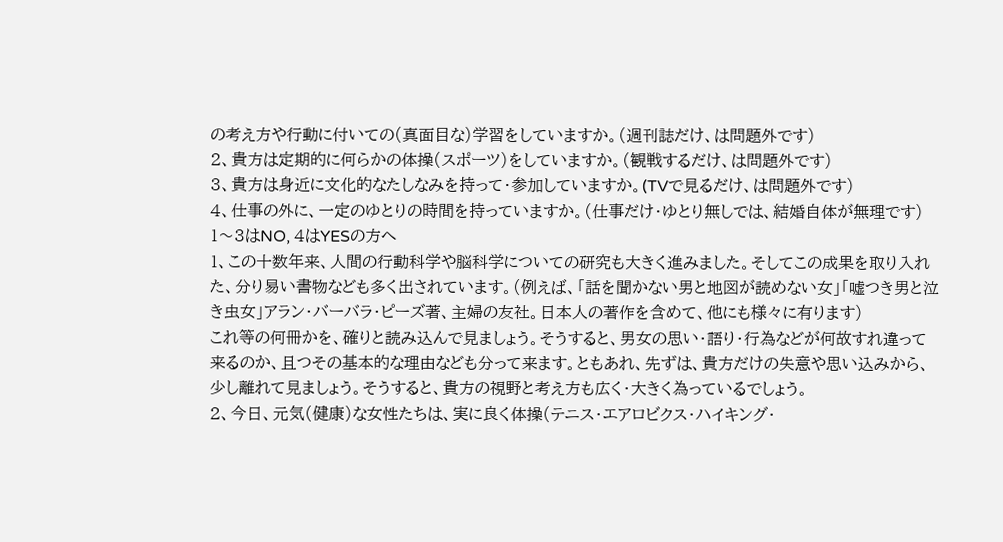の考え方や行動に付いての(真面目な)学習をしていますか。(週刊誌だけ、は問題外です)
2、貴方は定期的に何らかの体操(スポーツ)をしていますか。(観戦するだけ、は問題外です)
3、貴方は身近に文化的なたしなみを持って・参加していますか。(TVで見るだけ、は問題外です)
4、仕事の外に、一定のゆとりの時間を持っていますか。(仕事だけ・ゆとり無しでは、結婚自体が無理です)
1〜3はNO, 4はYESの方へ
1、この十数年来、人間の行動科学や脳科学についての研究も大きく進みました。そしてこの成果を取り入れた、分り易い書物なども多く出されています。(例えば、「話を聞かない男と地図が読めない女」「嘘つき男と泣き虫女」アラン・バーバラ・ピーズ著、主婦の友社。日本人の著作を含めて、他にも様々に有ります)
これ等の何冊かを、確りと読み込んで見ましょう。そうすると、男女の思い・語り・行為などが何故すれ違って来るのか、且つその基本的な理由なども分って来ます。ともあれ、先ずは、貴方だけの失意や思い込みから、少し離れて見ましょう。そうすると、貴方の視野と考え方も広く・大きく為っているでしょう。
2、今日、元気(健康)な女性たちは、実に良く体操(テニス・エアロビクス・ハイキング・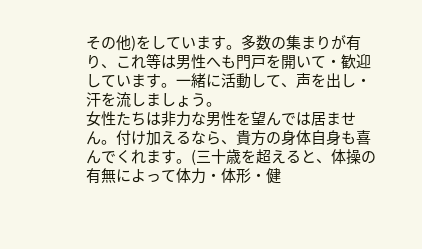その他)をしています。多数の集まりが有り、これ等は男性へも門戸を開いて・歓迎しています。一緒に活動して、声を出し・汗を流しましょう。
女性たちは非力な男性を望んでは居ません。付け加えるなら、貴方の身体自身も喜んでくれます。(三十歳を超えると、体操の有無によって体力・体形・健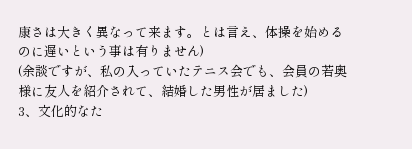康さは大きく異なって来ます。とは言え、体操を始めるのに遅いという事は有りません)
(余談ですが、私の入っていたテニス会でも、会員の若奥様に友人を紹介されて、結婚した男性が居ました)
3、文化的なた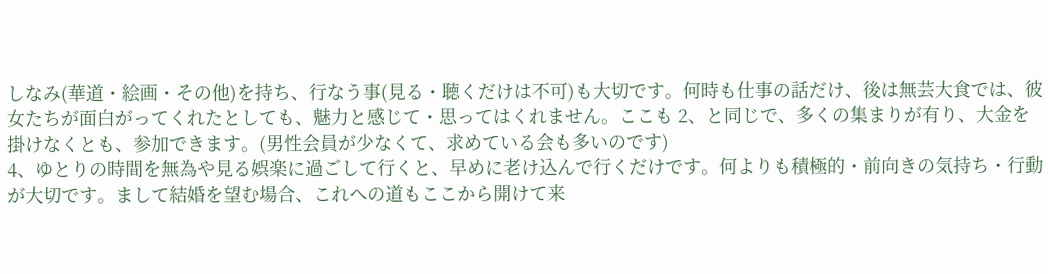しなみ(華道・絵画・その他)を持ち、行なう事(見る・聴くだけは不可)も大切です。何時も仕事の話だけ、後は無芸大食では、彼女たちが面白がってくれたとしても、魅力と感じて・思ってはくれません。ここも 2、と同じで、多くの集まりが有り、大金を掛けなくとも、参加できます。(男性会員が少なくて、求めている会も多いのです)
4、ゆとりの時間を無為や見る娯楽に過ごして行くと、早めに老け込んで行くだけです。何よりも積極的・前向きの気持ち・行動が大切です。まして結婚を望む場合、これへの道もここから開けて来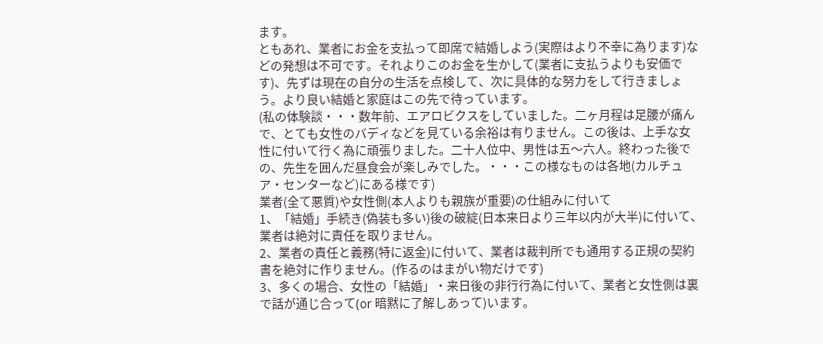ます。
ともあれ、業者にお金を支払って即席で結婚しよう(実際はより不幸に為ります)などの発想は不可です。それよりこのお金を生かして(業者に支払うよりも安価です)、先ずは現在の自分の生活を点検して、次に具体的な努力をして行きましょう。より良い結婚と家庭はこの先で待っています。
(私の体験談・・・数年前、エアロビクスをしていました。二ヶ月程は足腰が痛んで、とても女性のバディなどを見ている余裕は有りません。この後は、上手な女性に付いて行く為に頑張りました。二十人位中、男性は五〜六人。終わった後での、先生を囲んだ昼食会が楽しみでした。・・・この様なものは各地(カルチュア・センターなど)にある様です)
業者(全て悪質)や女性側(本人よりも親族が重要)の仕組みに付いて
1、「結婚」手続き(偽装も多い)後の破綻(日本来日より三年以内が大半)に付いて、業者は絶対に責任を取りません。
2、業者の責任と義務(特に返金)に付いて、業者は裁判所でも通用する正規の契約書を絶対に作りません。(作るのはまがい物だけです)
3、多くの場合、女性の「結婚」・来日後の非行行為に付いて、業者と女性側は裏で話が通じ合って(or 暗黙に了解しあって)います。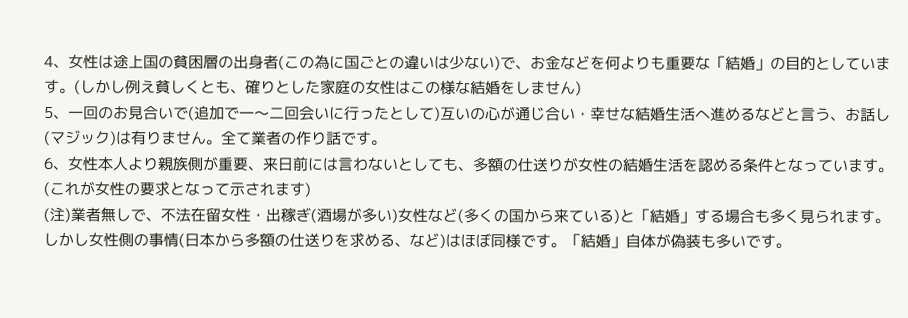4、女性は途上国の貧困層の出身者(この為に国ごとの違いは少ない)で、お金などを何よりも重要な「結婚」の目的としています。(しかし例え貧しくとも、確りとした家庭の女性はこの様な結婚をしません)
5、一回のお見合いで(追加で一〜二回会いに行ったとして)互いの心が通じ合い・幸せな結婚生活へ進めるなどと言う、お話し(マジック)は有りません。全て業者の作り話です。
6、女性本人より親族側が重要、来日前には言わないとしても、多額の仕送りが女性の結婚生活を認める条件となっています。(これが女性の要求となって示されます)
(注)業者無しで、不法在留女性・出稼ぎ(酒場が多い)女性など(多くの国から来ている)と「結婚」する場合も多く見られます。しかし女性側の事情(日本から多額の仕送りを求める、など)はほぼ同様です。「結婚」自体が偽装も多いです。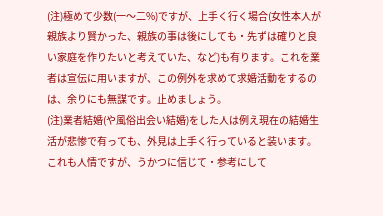(注)極めて少数(一〜二%)ですが、上手く行く場合(女性本人が親族より賢かった、親族の事は後にしても・先ずは確りと良い家庭を作りたいと考えていた、など)も有ります。これを業者は宣伝に用いますが、この例外を求めて求婚活動をするのは、余りにも無謀です。止めましょう。
(注)業者結婚(や風俗出会い結婚)をした人は例え現在の結婚生活が悲惨で有っても、外見は上手く行っていると装います。これも人情ですが、うかつに信じて・参考にして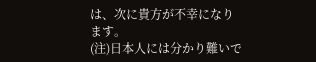は、次に貴方が不幸になります。
(注)日本人には分かり難いで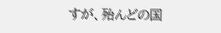すが、殆んどの国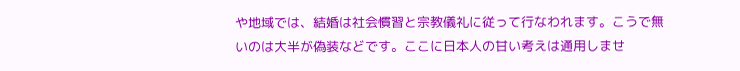や地域では、結婚は社会慣習と宗教儀礼に従って行なわれます。こうで無いのは大半が偽装などです。ここに日本人の甘い考えは通用しませ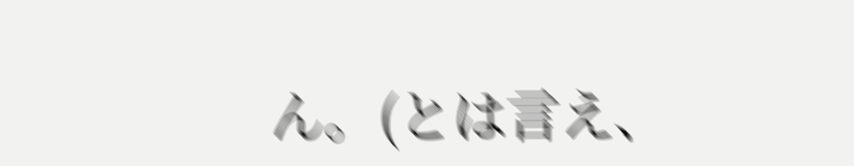ん。(とは言え、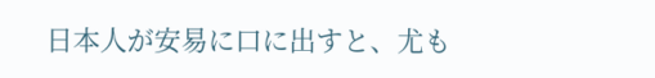日本人が安易に口に出すと、尤も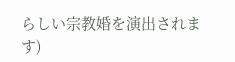らしい宗教婚を演出されます)